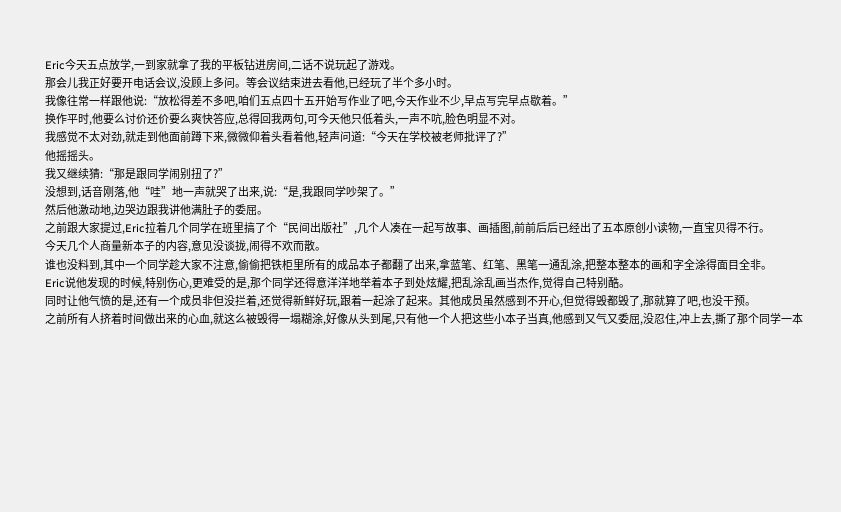Eric今天五点放学,一到家就拿了我的平板钻进房间,二话不说玩起了游戏。
那会儿我正好要开电话会议,没顾上多问。等会议结束进去看他,已经玩了半个多小时。
我像往常一样跟他说:“放松得差不多吧,咱们五点四十五开始写作业了吧,今天作业不少,早点写完早点歇着。”
换作平时,他要么讨价还价要么爽快答应,总得回我两句,可今天他只低着头,一声不吭,脸色明显不对。
我感觉不太对劲,就走到他面前蹲下来,微微仰着头看着他,轻声问道:“今天在学校被老师批评了?”
他摇摇头。
我又继续猜:“那是跟同学闹别扭了?”
没想到,话音刚落,他“哇”地一声就哭了出来,说:“是,我跟同学吵架了。”
然后他激动地,边哭边跟我讲他满肚子的委屈。
之前跟大家提过,Eric拉着几个同学在班里搞了个“民间出版社”,几个人凑在一起写故事、画插图,前前后后已经出了五本原创小读物,一直宝贝得不行。
今天几个人商量新本子的内容,意见没谈拢,闹得不欢而散。
谁也没料到,其中一个同学趁大家不注意,偷偷把铁柜里所有的成品本子都翻了出来,拿蓝笔、红笔、黑笔一通乱涂,把整本整本的画和字全涂得面目全非。
Eric说他发现的时候,特别伤心,更难受的是,那个同学还得意洋洋地举着本子到处炫耀,把乱涂乱画当杰作,觉得自己特别酷。
同时让他气愤的是,还有一个成员非但没拦着,还觉得新鲜好玩,跟着一起涂了起来。其他成员虽然感到不开心,但觉得毁都毁了,那就算了吧,也没干预。
之前所有人挤着时间做出来的心血,就这么被毁得一塌糊涂,好像从头到尾,只有他一个人把这些小本子当真,他感到又气又委屈,没忍住,冲上去,撕了那个同学一本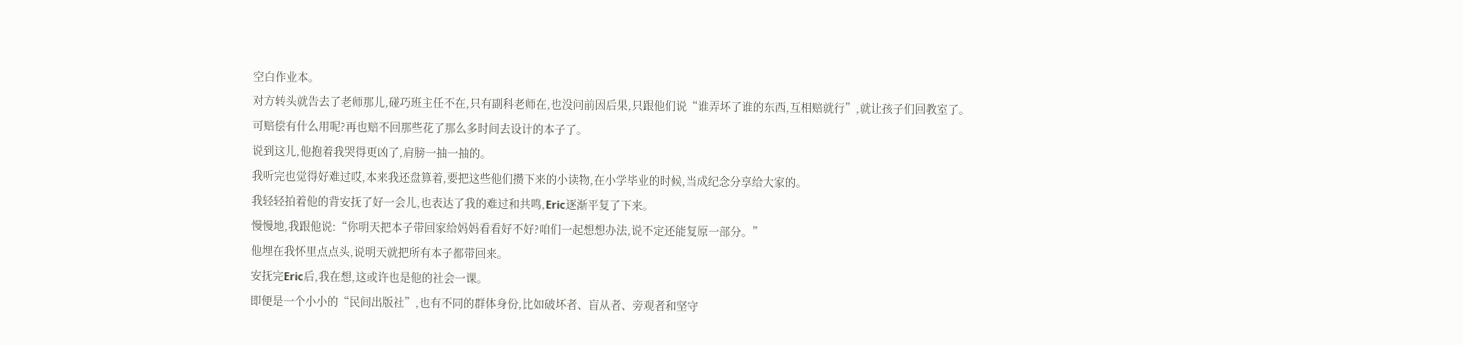空白作业本。
对方转头就告去了老师那儿,碰巧班主任不在,只有副科老师在,也没问前因后果,只跟他们说“谁弄坏了谁的东西,互相赔就行”,就让孩子们回教室了。
可赔偿有什么用呢?再也赔不回那些花了那么多时间去设计的本子了。
说到这儿,他抱着我哭得更凶了,肩膀一抽一抽的。
我听完也觉得好难过哎,本来我还盘算着,要把这些他们攒下来的小读物,在小学毕业的时候,当成纪念分享给大家的。
我轻轻拍着他的背安抚了好一会儿,也表达了我的难过和共鸣,Eric逐渐平复了下来。
慢慢地,我跟他说:“你明天把本子带回家给妈妈看看好不好?咱们一起想想办法,说不定还能复原一部分。”
他埋在我怀里点点头,说明天就把所有本子都带回来。
安抚完Eric后,我在想,这或许也是他的社会一课。
即便是一个小小的“民间出版社”,也有不同的群体身份,比如破坏者、盲从者、旁观者和坚守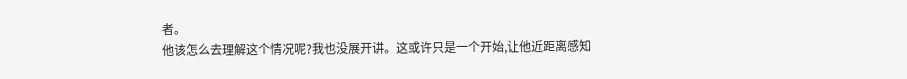者。
他该怎么去理解这个情况呢?我也没展开讲。这或许只是一个开始,让他近距离感知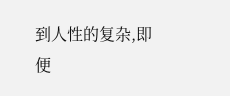到人性的复杂,即便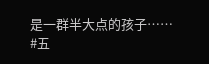是一群半大点的孩子……
#五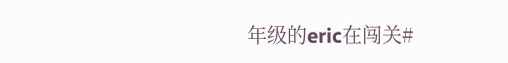年级的eric在闯关#